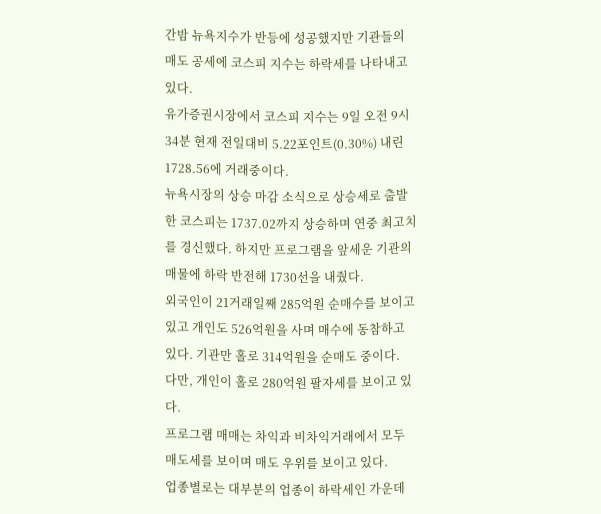간밤 뉴욕지수가 반등에 성공했지만 기관들의 매도 공세에 코스피 지수는 하락세를 나타내고 있다.
유가증권시장에서 코스피 지수는 9일 오전 9시34분 현재 전일대비 5.22포인트(0.30%) 내린 1728.56에 거래중이다.
뉴욕시장의 상승 마감 소식으로 상승세로 출발한 코스피는 1737.02까지 상승하며 연중 최고치를 경신했다. 하지만 프로그램을 앞세운 기관의 매물에 하락 반전해 1730선을 내줬다.
외국인이 21거래일째 285억원 순매수를 보이고 있고 개인도 526억원을 사며 매수에 동참하고 있다. 기관만 홀로 314억원을 순매도 중이다.
다만, 개인이 홀로 280억원 팔자세를 보이고 있다.
프로그램 매매는 차익과 비차익거래에서 모두 매도세를 보이며 매도 우위를 보이고 있다.
업종별로는 대부분의 업종이 하락세인 가운데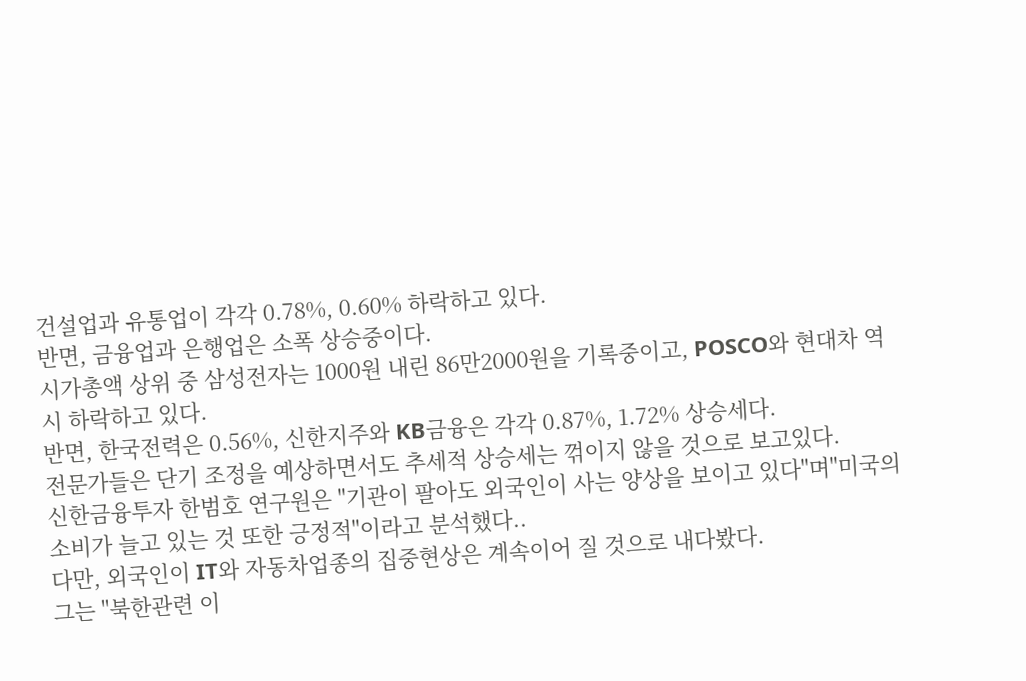건설업과 유통업이 각각 0.78%, 0.60% 하락하고 있다.
반면, 금융업과 은행업은 소폭 상승중이다.
시가총액 상위 중 삼성전자는 1000원 내린 86만2000원을 기록중이고, POSCO와 현대차 역시 하락하고 있다.
반면, 한국전력은 0.56%, 신한지주와 KB금융은 각각 0.87%, 1.72% 상승세다.
전문가들은 단기 조정을 예상하면서도 추세적 상승세는 꺾이지 않을 것으로 보고있다.
신한금융투자 한범호 연구원은 "기관이 팔아도 외국인이 사는 양상을 보이고 있다"며"미국의 소비가 늘고 있는 것 또한 긍정적"이라고 분석했다..
다만, 외국인이 IT와 자동차업종의 집중현상은 계속이어 질 것으로 내다봤다.
그는 "북한관련 이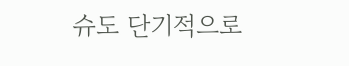슈도 단기적으로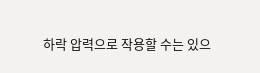하락 압력으로 작용할 수는 있으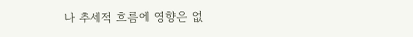나 추세적 흐름에 영향은 없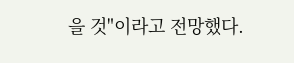을 것"이라고 전망했다.